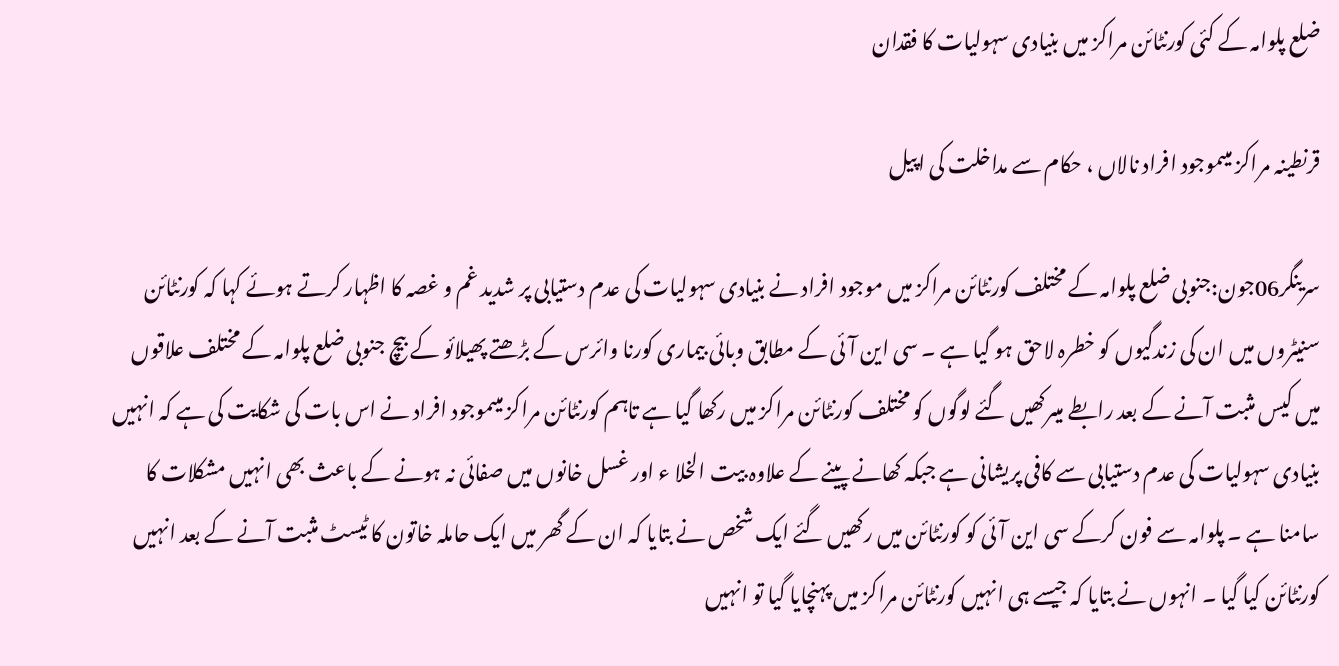ضلع پلوامہ کے کئی کورنٹائن مراکز میں بنیادی سہولیات کا فقدان

قرنطینہ مراکز میںموجود افراد نالاں ، حکام سے مداخلت کی اپیل

سرینگر06جون:جنوبی ضلع پلوامہ کے مختلف کورنٹائن مراکز میں موجود افراد نے بنیادی سہولیات کی عدم دستیابی پر شدید غم و غصہ کا اظہار کرتے ہوئے کہا کہ کورنٹائن سنیٹروں میں ان کی زندگیوں کو خطرہ لاحق ہو گیا ہے ۔ سی این آئی کے مطابق وبائی بیماری کورنا وائرس کے بڑھتے پھیلائو کے بیچ جنوبی ضلع پلوامہ کے مختلف علاقوں میں کیس مثبت آنے کے بعد رابطے میںرکھیں گئے لوگوں کو مختلف کورنٹائن مراکز میں رکھا گیا ہے تاہم کورنٹائن مراکز میںموجود افراد نے اس بات کی شکایت کی ہے کہ انہیں بنیادی سہولیات کی عدم دستیابی سے کافی پریشانی ہے جبکہ کھانے پینے کے علاوہ بیت الخلا ء اور غسل خانوں میں صفائی نہ ہونے کے باعث بھی انہیں مشکلات کا سامنا ہے ۔ پلوامہ سے فون کرکے سی این آئی کو کورنٹائن میں رکھیں گئے ایک شخص نے بتایا کہ ان کے گھر میں ایک حاملہ خاتون کا ٹیسٹ مثبت آنے کے بعد انہیں کورنٹائن کیا گیا ۔ انہوں نے بتایا کہ جیسے ہی انہیں کورنٹائن مراکز میں پہنچایا گیا تو انہیں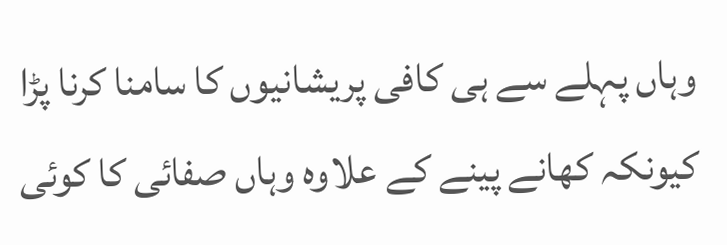وہاں پہلے سے ہی کافی پریشانیوں کا سامنا کرنا پڑا کیونکہ کھانے پینے کے علاوہ وہاں صفائی کا کوئی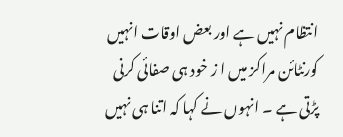انتظام نہیں ہے اور بعض اوقات انہیں کورنٹائن مراکز میں ا ز خود ہی صفائی کرنی پڑتی ہے ۔ انہوں نے کہا کہ اتنا ہی نہیں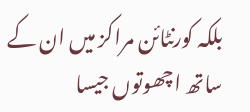بلکہ کورنٹائن مراکز میں ان کے ساتھ اچھوتوں جیسا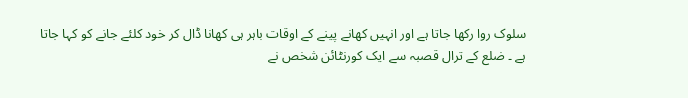سلوک روا رکھا جاتا ہے اور انہیں کھانے پینے کے اوقات باہر ہی کھانا ڈال کر خود کلئے جانے کو کہا جاتا ہے ۔ ضلع کے ترال قصبہ سے ایک کورنٹائن شخص نے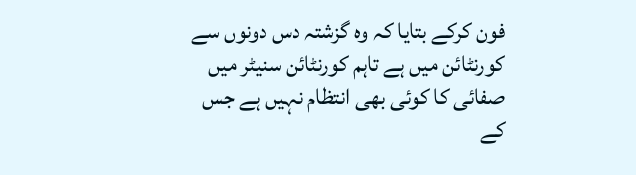فون کرکے بتایا کہ وہ گزشتہ دس دونوں سے کورنٹائن میں ہے تاہم کورنٹائن سنیٹر میں صفائی کا کوئی بھی انتظام نہیں ہے جس کے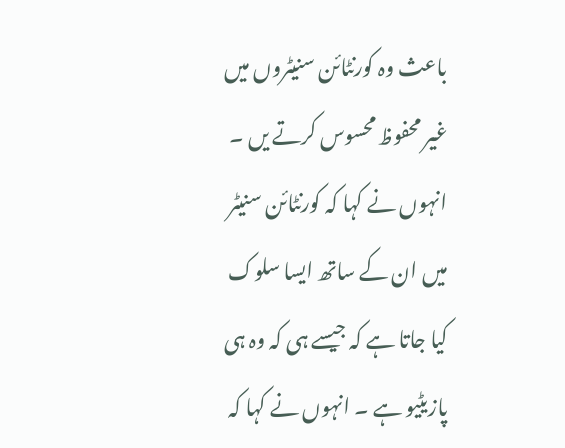باعث وہ کورنٹائن سنیٹروں میں غیر محفوظ محسوس کرتے یں ۔ انہوں نے کہا کہ کورنٹائن سنیٹر میں ان کے ساتھ ایسا سلوک کیا جاتا ہے کہ جیسے ہی کہ وہ ہی پازیٹیو ہے ۔ انہوں نے کہا کہ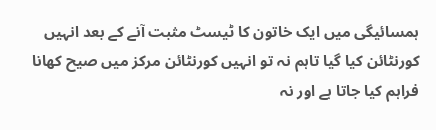ہمسائیگی میں ایک خاتون کا ٹیسٹ مثبت آنے کے بعد انہیں کورنٹائن کیا گیا تاہم نہ تو انہیں کورنٹائن مرکز میں صیح کھانا فراہم کیا جاتا ہے اور نہ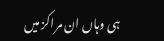ہی وہاں ان مراکز میں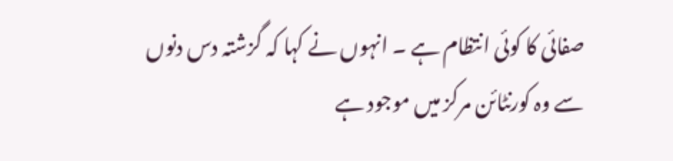صفائی کا کوئی انتظام ہے ۔ انہوں نے کہا کہ گزشتہ دس دنوں سے وہ کورنٹائن مرکز میں موجود ہے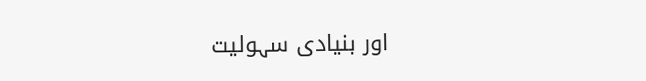اور بنیادی سہولیت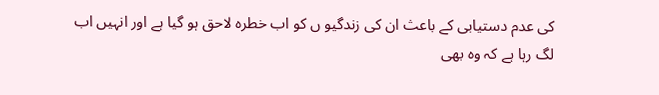کی عدم دستیابی کے باعث ان کی زندگیو ں کو اب خطرہ لاحق ہو گیا ہے اور انہیں اب لگ رہا ہے کہ وہ بھی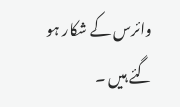وائرس کے شکار ہو گئے ہیں ۔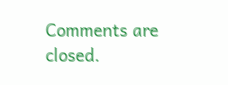Comments are closed.